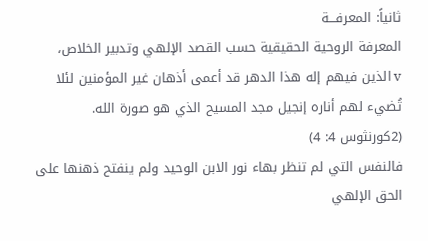ثانياً: المعرفـــة
المعرفة الروحية الحقيقية حسب القصد الإلهي وتدبير الخلاص،
v الذين فيهم إله هذا الدهر قد أعمى أذهان غير المؤمنين لئلا تُضيء لهم أناره إنجيل مجد المسيح الذي هو صورة الله. (2كورنثوس 4: 4)
فالنفس التي لم تنظر بهاء نور الابن الوحيد ولم ينفتح ذهنها على الحق الإلهي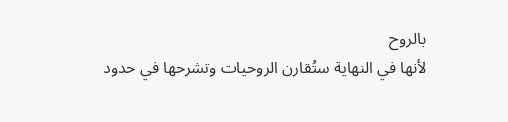بالروح
لأنها في النهاية ستُقارن الروحيات وتشرحها في حدود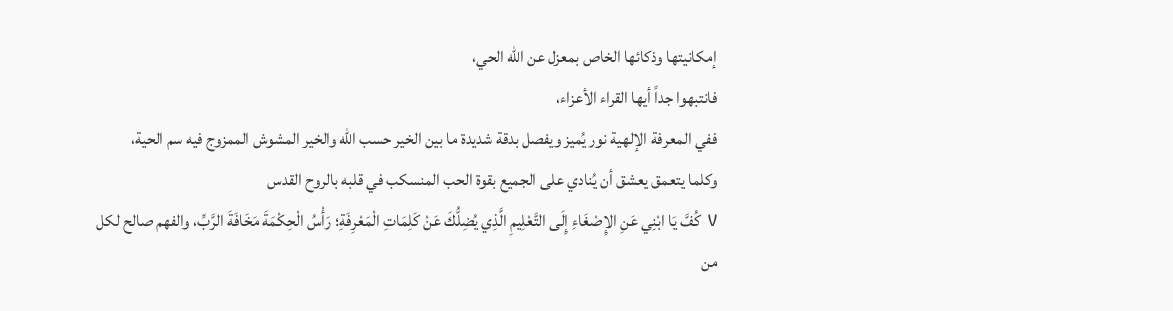إمكانيتها وذكائها الخاص بمعزل عن الله الحي،
فانتبهوا جداً أيها القراء الأعزاء،
ففي المعرفة الإلهية نور يُميز ويفصل بدقة شديدة ما بين الخير حسب الله والخير المشوش الممزوج فيه سم الحية،
وكلما يتعمق يعشق أن يُنادي على الجميع بقوة الحب المنسكب في قلبه بالروح القدس
v كُفَّ يَا ابْنِي عَنِ الإِصْغَاءِ إِلَى التَّعْلِيمِ الَّذِي يُضِلُّكَ عَنْ كَلِمَاتِ الْمَعْرِفَةِ؛ رَأْسُ الْحِكْمَةَ مَخَافَةَ الرَّبِّ، والفهم صالح لكل من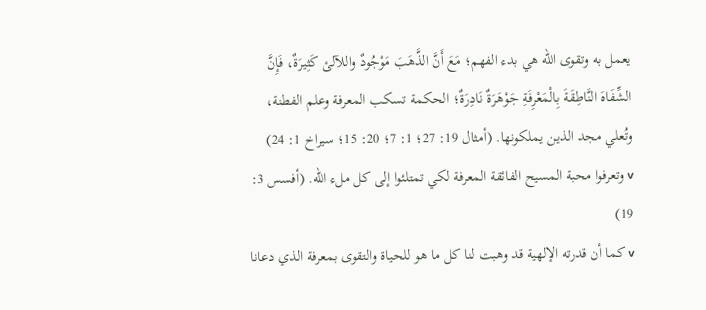يعمل به وتقوى الله هي بدء الفهم؛ مَعَ أَنَّ الذَّهَبَ مَوْجُودٌ واللآلئ كَثِيرَةٌ، فَإِنَّ الشِّفَاهَ النَّاطِقَةَ بِالْمَعْرِفَةِ جَوْهَرَةٌ نَادِرَةٌ؛ الحكمة تسكب المعرفة وعلم الفطنة، وتُعلي مجد الذين يملكونها. (أمثال 19: 27؛ 1: 7؛ 20: 15؛ سيراخ 1: 24)
v وتعرفوا محبة المسيح الفائقة المعرفة لكي تمتلئوا إلى كل ملء الله. (أفسس 3: 19)
v كما أن قدرته الإلهية قد وهبت لنا كل ما هو للحياة والتقوى بمعرفة الذي دعانا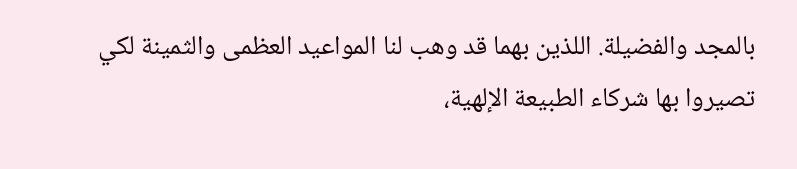بالمجد والفضيلة. اللذين بهما قد وهب لنا المواعيد العظمى والثمينة لكي تصيروا بها شركاء الطبيعة الإلهية،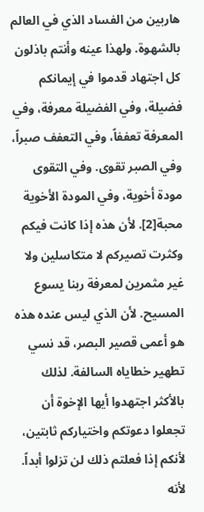هاربين من الفساد الذي في العالم بالشهوة. ولهذا عينه وأنتم باذلون كل اجتهاد قدموا في إيمانكم فضيلة، وفي الفضيلة معرفة، وفي المعرفة تعففاً، وفي التعفف صبراً، وفي الصبر تقوى. وفي التقوى مودة أخوية، وفي المودة الأخوية محبة[2]. لأن هذه إذا كانت فيكم وكثرت تصيركم لا متكاسلين ولا غير مثمرين لمعرفة ربنا يسوع المسيح. لأن الذي ليس عنده هذه هو أعمى قصير البصر، قد نسي تطهير خطاياه السالفة. لذلك بالأكثر اجتهدوا أيها الإخوة أن تجعلوا دعوتكم واختياركم ثابتين، لأنكم إذا فعلتم ذلك لن تزلوا أبداً. لأنه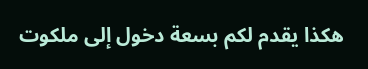هكذا يقدم لكم بسعة دخول إلى ملكوت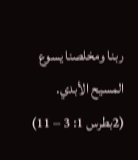ربنا ومخلصنا يسوع المسيح الأبدي. (2بطرس 1: 3 – 11)